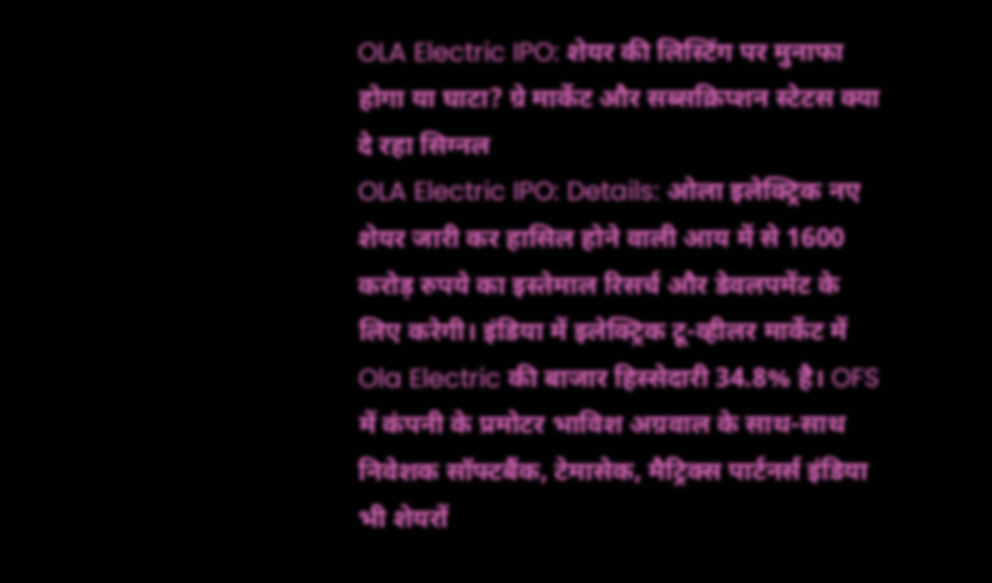OLA Electric IPO: शेयर की लिस्टिंग पर मुनाफा होगा या घाटा? ग्रे मार्केट और सब्सक्रिप्शन स्टेटस क्या दे रहा सिग्नल
OLA Electric IPO: Details: ओला इलेक्ट्रिक नए शेयर जारी कर हासिल होने वाली आय में से 1600 करोड़ रुपये का इस्तेमाल रिसर्च और डेवलपमेंट के लिए करेगी। इंडिया में इलेक्ट्रिक टू-व्हीलर मार्केट में Ola Electric की बाजार हिस्सेदारी 34.8% है। OFS में कंपनी के प्रमोटर भाविश अग्रवाल के साथ-साथ निवेशक सॉफ्टबैंक, टेमासेक, मैट्रिक्स पार्टनर्स इंडिया भी शेयरों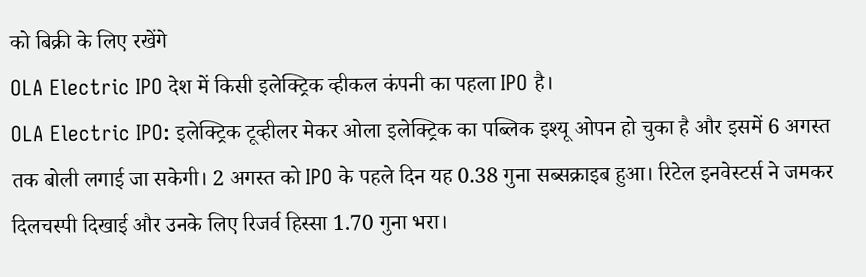को बिक्री के लिए रखेंगे
OLA Electric IPO देश में किसी इलेक्ट्रिक व्हीकल कंपनी का पहला IPO है।
OLA Electric IPO: इलेक्ट्रिक टूव्हीलर मेकर ओला इलेक्ट्रिक का पब्लिक इश्यू ओपन हो चुका है और इसमें 6 अगस्त तक बोली लगाई जा सकेगी। 2 अगस्त को IPO के पहले दिन यह 0.38 गुना सब्सक्राइब हुआ। रिटेल इनवेस्टर्स ने जमकर दिलचस्पी दिखाई और उनके लिए रिजर्व हिस्सा 1.70 गुना भरा।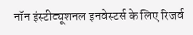नॉन इंस्टीट्यूशनल इनवेस्टर्स के लिए रिजर्व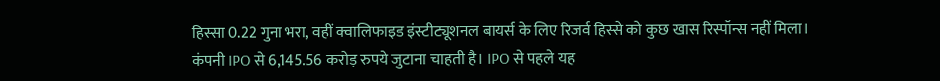हिस्सा 0.22 गुना भरा, वहीं क्वालिफाइड इंस्टीट्यूशनल बायर्स के लिए रिजर्व हिस्से को कुछ खास रिस्पॉन्स नहीं मिला।
कंपनी IPO से 6,145.56 करोड़ रुपये जुटाना चाहती है। IPO से पहले यह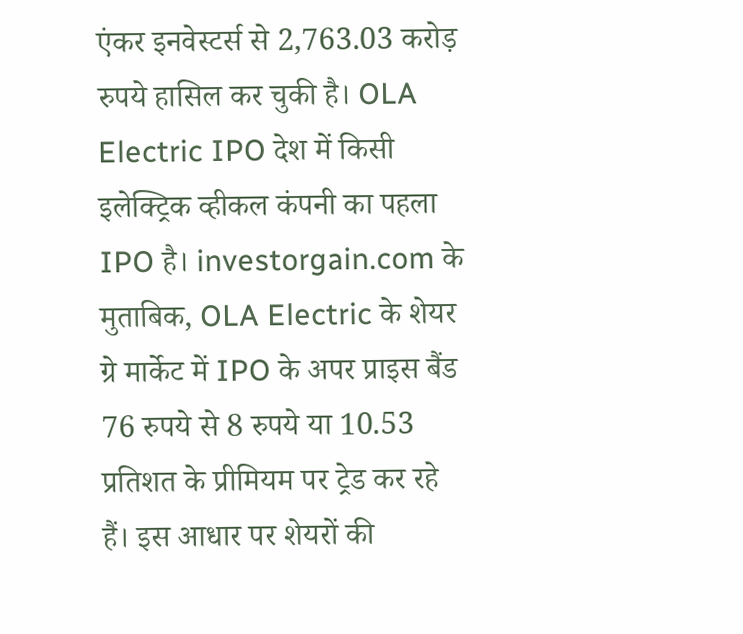एंकर इनवेस्टर्स से 2,763.03 करोड़ रुपये हासिल कर चुकी है। OLA Electric IPO देश में किसी इलेक्ट्रिक व्हीकल कंपनी का पहला IPO है। investorgain.com के मुताबिक, OLA Electric के शेयर ग्रे मार्केट में IPO के अपर प्राइस बैंड 76 रुपये से 8 रुपये या 10.53 प्रतिशत के प्रीमियम पर ट्रेड कर रहे हैं। इस आधार पर शेयरों की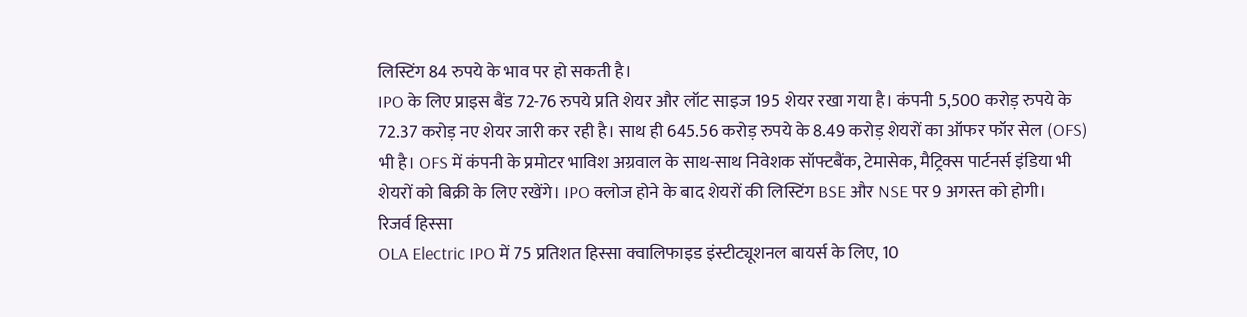लिस्टिंग 84 रुपये के भाव पर हो सकती है।
IPO के लिए प्राइस बैंड 72-76 रुपये प्रति शेयर और लॉट साइज 195 शेयर रखा गया है। कंपनी 5,500 करोड़ रुपये के 72.37 करोड़ नए शेयर जारी कर रही है। साथ ही 645.56 करोड़ रुपये के 8.49 करोड़ शेयरों का ऑफर फॉर सेल (OFS) भी है। OFS में कंपनी के प्रमोटर भाविश अग्रवाल के साथ-साथ निवेशक सॉफ्टबैंक, टेमासेक, मैट्रिक्स पार्टनर्स इंडिया भी शेयरों को बिक्री के लिए रखेंगे। IPO क्लोज होने के बाद शेयरों की लिस्टिंग BSE और NSE पर 9 अगस्त को होगी।
रिजर्व हिस्सा
OLA Electric IPO में 75 प्रतिशत हिस्सा क्वालिफाइड इंस्टीट्यूशनल बायर्स के लिए, 10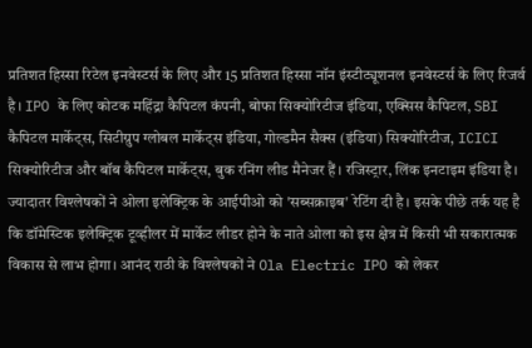प्रतिशत हिस्सा रिटेल इनवेस्टर्स के लिए और 15 प्रतिशत हिस्सा नॉन इंस्टीट्यूशनल इनवेस्टर्स के लिए रिजर्व है। IPO के लिए कोटक महिंद्रा कैपिटल कंपनी, बोफा सिक्योरिटीज इंडिया, एक्सिस कैपिटल, SBI कैपिटल मार्केट्स, सिटीग्रुप ग्लोबल मार्केट्स इंडिया, गोल्डमैन सैक्स (इंडिया) सिक्योरिटीज, ICICI सिक्योरिटीज और बॉब कैपिटल मार्केट्स, बुक रनिंग लीड मैनेजर हैं। रजिस्ट्रार, लिंक इनटाइम इंडिया है।
ज्यादातर विश्लेषकों ने ओला इलेक्ट्रिक के आईपीओ को 'सब्सक्राइब' रेटिंग दी है। इसके पीछे तर्क यह है कि डॉमेस्टिक इलेक्ट्रिक टूव्हीलर में मार्केट लीडर होने के नाते ओला को इस क्षेत्र में किसी भी सकारात्मक विकास से लाभ होगा। आनंद राठी के विश्लेषकों ने Ola Electric IPO को लेकर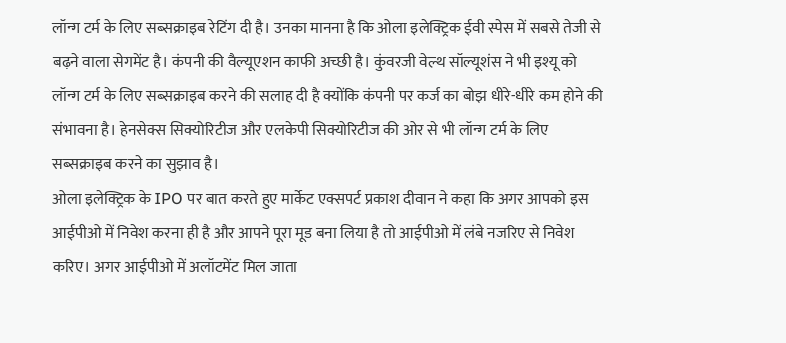लॉन्ग टर्म के लिए सब्सक्राइब रेटिंग दी है। उनका मानना है कि ओला इलेक्ट्रिक ईवी स्पेस में सबसे तेजी से बढ़ने वाला सेगमेंट है। कंपनी की वैल्यूएशन काफी अच्छी है। कुंवरजी वेल्थ सॉल्यूशंस ने भी इश्यू को लॉन्ग टर्म के लिए सब्सक्राइब करने की सलाह दी है क्योंकि कंपनी पर कर्ज का बोझ धीरे-धीरे कम होने की संभावना है। हेनसेक्स सिक्योरिटीज और एलकेपी सिक्योरिटीज की ओर से भी लॉन्ग टर्म के लिए सब्सक्राइब करने का सुझाव है।
ओला इलेक्ट्रिक के IPO पर बात करते हुए मार्केट एक्सपर्ट प्रकाश दीवान ने कहा कि अगर आपको इस आईपीओ में निवेश करना ही है और आपने पूरा मूड बना लिया है तो आईपीओ में लंबे नजरिए से निवेश करिए। अगर आईपीओ में अलॉटमेंट मिल जाता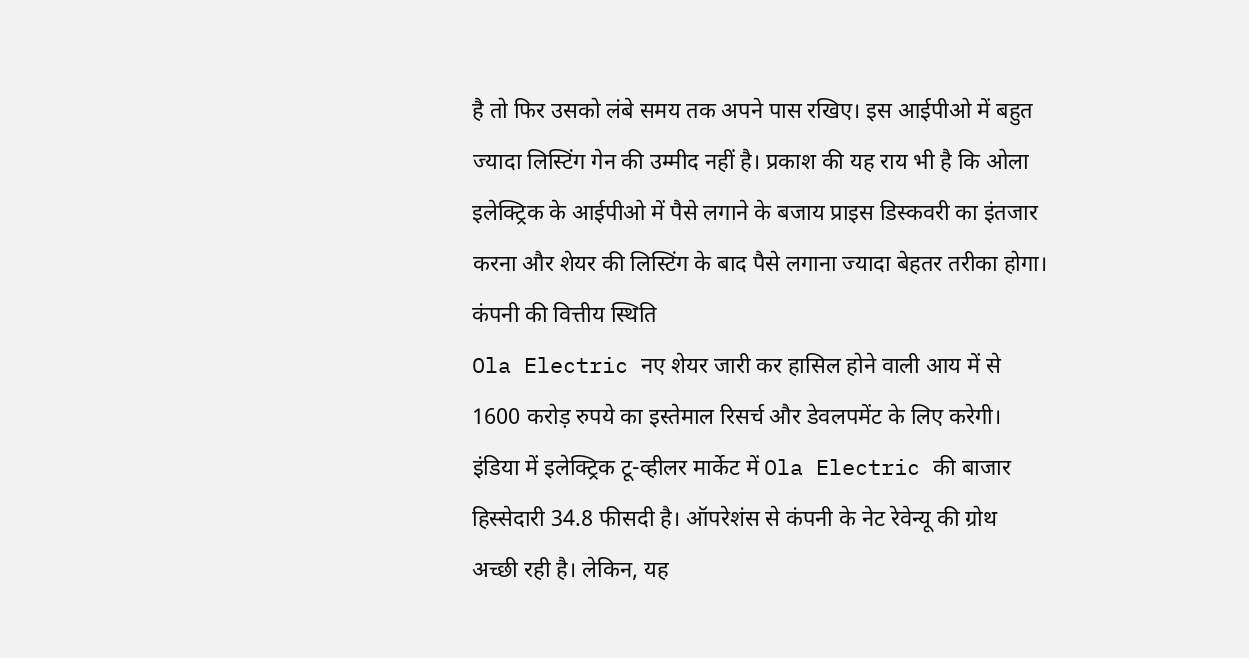है तो फिर उसको लंबे समय तक अपने पास रखिए। इस आईपीओ में बहुत ज्यादा लिस्टिंग गेन की उम्मीद नहीं है। प्रकाश की यह राय भी है कि ओला इलेक्ट्रिक के आईपीओ में पैसे लगाने के बजाय प्राइस डिस्कवरी का इंतजार करना और शेयर की लिस्टिंग के बाद पैसे लगाना ज्यादा बेहतर तरीका होगा।
कंपनी की वित्तीय स्थिति
Ola Electric नए शेयर जारी कर हासिल होने वाली आय में से 1600 करोड़ रुपये का इस्तेमाल रिसर्च और डेवलपमेंट के लिए करेगी। इंडिया में इलेक्ट्रिक टू-व्हीलर मार्केट में Ola Electric की बाजार हिस्सेदारी 34.8 फीसदी है। ऑपरेशंस से कंपनी के नेट रेवेन्यू की ग्रोथ अच्छी रही है। लेकिन, यह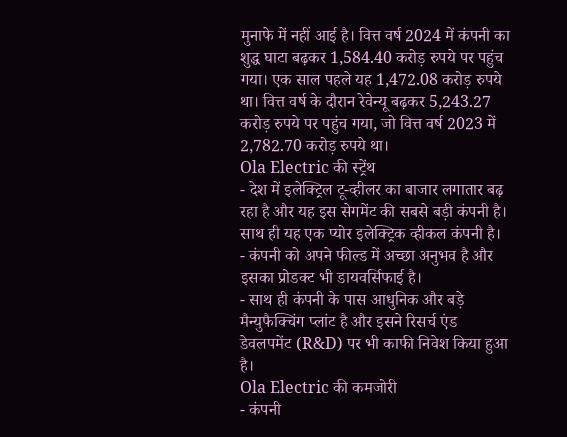मुनाफे में नहीं आई है। वित्त वर्ष 2024 में कंपनी का शुद्ध घाटा बढ़कर 1,584.40 करोड़ रुपये पर पहुंच गया। एक साल पहले यह 1,472.08 करोड़ रुपये था। वित्त वर्ष के दौरान रेवेन्यू बढ़कर 5,243.27 करोड़ रुपये पर पहुंच गया, जो वित्त वर्ष 2023 में 2,782.70 करोड़ रुपये था।
Ola Electric की स्ट्रेंथ
- देश में इलेक्ट्रिल टू-व्हीलर का बाजार लगातार बढ़ रहा है और यह इस सेगमेंट की सबसे बड़ी कंपनी है। साथ ही यह एक प्योर इलेक्ट्रिक व्हीकल कंपनी है।
- कंपनी को अपने फील्ड में अच्छा अनुभव है और इसका प्रोडक्ट भी डायवर्सिफाई है।
- साथ ही कंपनी के पास आधुनिक और बड़े मैन्युफैक्चिंग प्लांट है और इसने रिसर्च एंड डेवलपमेंट (R&D) पर भी काफी निवेश किया हुआ है।
Ola Electric की कमजोरी
- कंपनी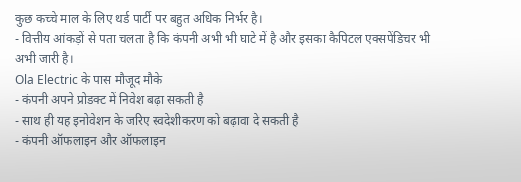कुछ कच्चे माल के लिए थर्ड पार्टी पर बहुत अधिक निर्भर है।
- वित्तीय आंकड़ों से पता चलता है कि कंपनी अभी भी घाटे में है और इसका कैपिटल एक्सपेंडिचर भी अभी जारी है।
Ola Electric के पास मौजूद मौके
- कंपनी अपने प्रोडक्ट में निवेश बढ़ा सकती है
- साथ ही यह इनोवेशन के जरिए स्वदेशीकरण को बढ़ावा दे सकती है
- कंपनी ऑफलाइन और ऑफलाइन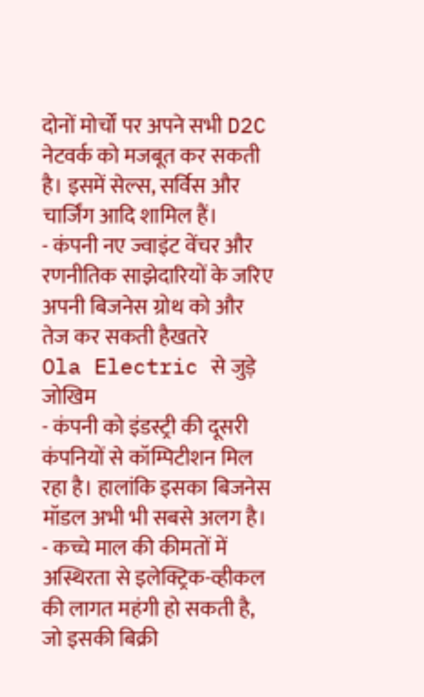दोनों मोर्चों पर अपने सभी D2C नेटवर्क को मजबूत कर सकती है। इसमें सेल्स, सर्विस और चार्जिंग आदि शामिल हैं।
- कंपनी नए ज्वाइंट वेंचर और रणनीतिक साझेदारियों के जरिए अपनी बिजनेस ग्रोथ को और तेज कर सकती हैखतरे
Ola Electric से जुड़े जोखिम
- कंपनी को इंडस्ट्री की दूसरी कंपनियों से कॉम्पिटीशन मिल रहा है। हालांकि इसका बिजनेस मॉडल अभी भी सबसे अलग है।
- कच्चे माल की कीमतों में अस्थिरता से इलेक्ट्रिक-व्हीकल की लागत महंगी हो सकती है, जो इसकी बिक्री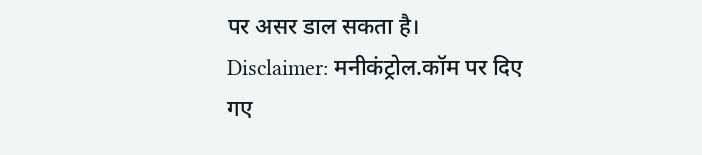पर असर डाल सकता है।
Disclaimer: मनीकंट्रोल.कॉम पर दिए गए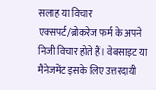सलाह या विचार एक्सपर्ट/ब्रोकरेज फर्म के अपने निजी विचार होते हैं। वेबसाइट या मैनेजमेंट इसके लिए उत्तरदायी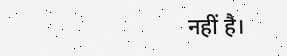नहीं है।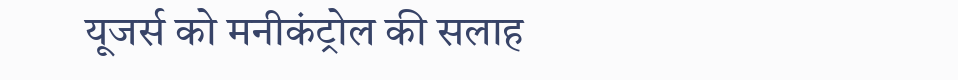यूजर्स को मनीकंट्रोल की सलाह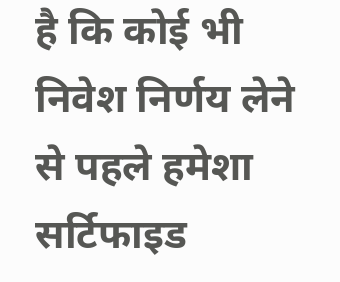है कि कोई भी निवेश निर्णय लेने से पहले हमेशा सर्टिफाइड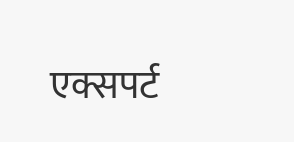एक्सपर्ट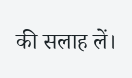की सलाह लें।